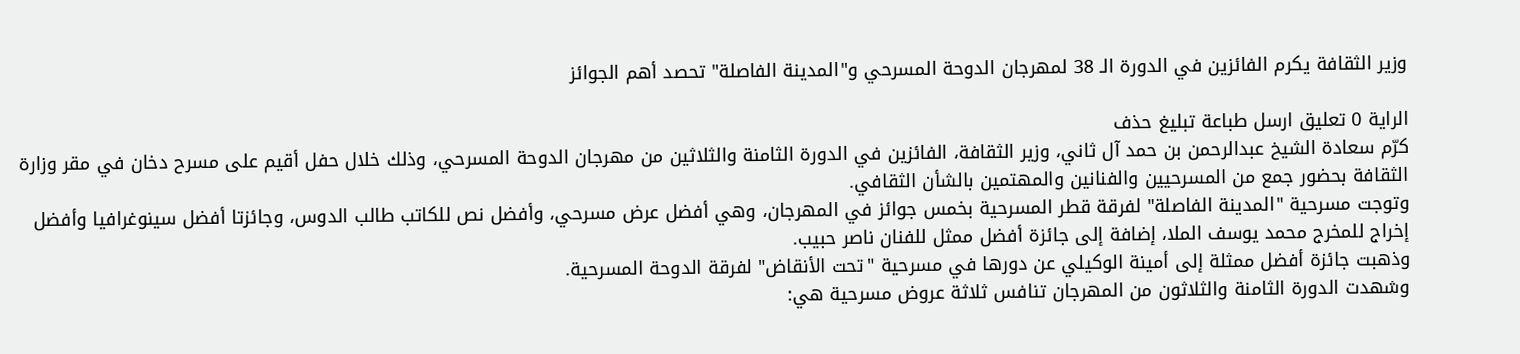وزير الثقافة يكرم الفائزين في الدورة الـ 38 لمهرجان الدوحة المسرحي و"المدينة الفاصلة" تحصد أهم الجوائز

الراية 0 تعليق ارسل طباعة تبليغ حذف
كرّم سعادة الشيخ عبدالرحمن بن حمد آل ثاني، وزير الثقافة، الفائزين في الدورة الثامنة والثلاثين من مهرجان الدوحة المسرحي، وذلك خلال حفل أقيم على مسرح دخان في مقر وزارة الثقافة بحضور جمع من المسرحيين والفنانين والمهتمين بالشأن الثقافي.
وتوجت مسرحية "المدينة الفاصلة" لفرقة قطر المسرحية بخمس جوائز في المهرجان، وهي أفضل عرض مسرحي، وأفضل نص للكاتب طالب الدوس، وجائزتا أفضل سينوغرافيا وأفضل إخراج للمخرج محمد يوسف الملا، إضافة إلى جائزة أفضل ممثل للفنان ناصر حبيب.
وذهبت جائزة أفضل ممثلة إلى أمينة الوكيلي عن دورها في مسرحية "تحت الأنقاض" لفرقة الدوحة المسرحية.
وشهدت الدورة الثامنة والثلاثون من المهرجان تنافس ثلاثة عروض مسرحية هي: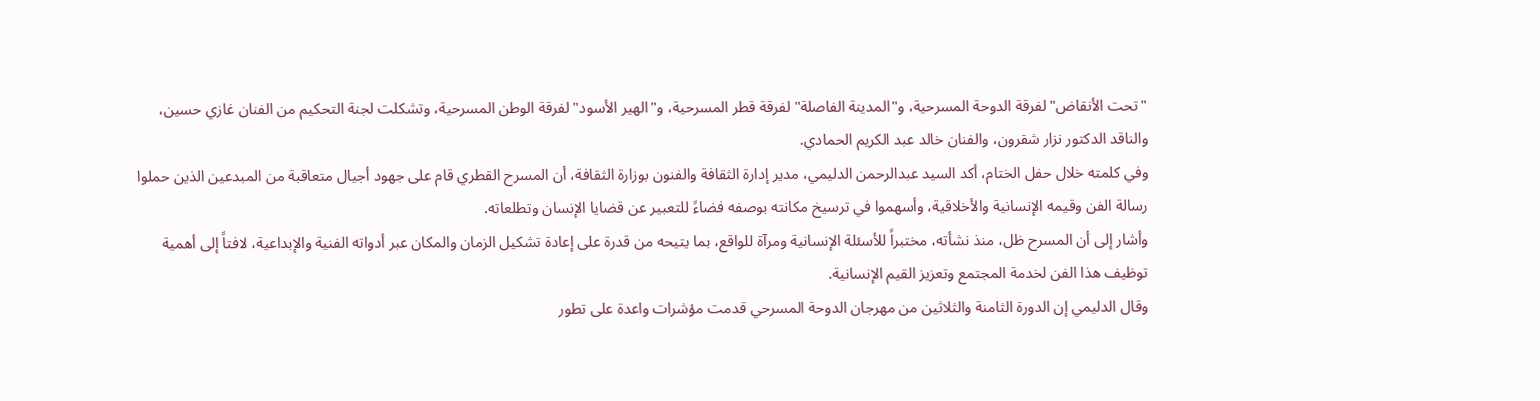"تحت الأنقاض" لفرقة الدوحة المسرحية، و"المدينة الفاصلة" لفرقة قطر المسرحية، و"الهير الأسود" لفرقة الوطن المسرحية، وتشكلت لجنة التحكيم من الفنان غازي حسين، والناقد الدكتور نزار شقرون، والفنان خالد عبد الكريم الحمادي.
وفي كلمته خلال حفل الختام، أكد السيد عبدالرحمن الدليمي، مدير إدارة الثقافة والفنون بوزارة الثقافة، أن المسرح القطري قام على جهود أجيال متعاقبة من المبدعين الذين حملوا رسالة الفن وقيمه الإنسانية والأخلاقية، وأسهموا في ترسيخ مكانته بوصفه فضاءً للتعبير عن قضايا الإنسان وتطلعاته.
وأشار إلى أن المسرح ظل، منذ نشأته، مختبراً للأسئلة الإنسانية ومرآة للواقع، بما يتيحه من قدرة على إعادة تشكيل الزمان والمكان عبر أدواته الفنية والإبداعية، لافتاً إلى أهمية توظيف هذا الفن لخدمة المجتمع وتعزيز القيم الإنسانية.
وقال الدليمي إن الدورة الثامنة والثلاثين من مهرجان الدوحة المسرحي قدمت مؤشرات واعدة على تطور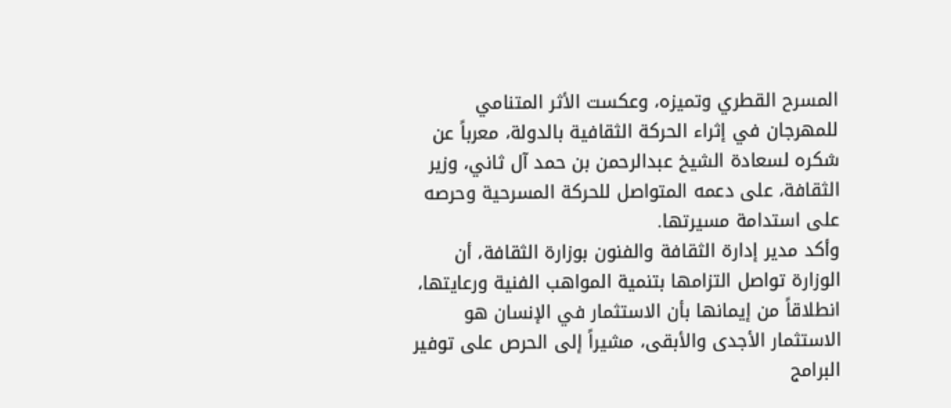المسرح القطري وتميزه، وعكست الأثر المتنامي للمهرجان في إثراء الحركة الثقافية بالدولة، معرباً عن شكره لسعادة الشيخ عبدالرحمن بن حمد آل ثاني، وزير الثقافة، على دعمه المتواصل للحركة المسرحية وحرصه على استدامة مسيرتها.
وأكد مدير إدارة الثقافة والفنون بوزارة الثقافة، أن الوزارة تواصل التزامها بتنمية المواهب الفنية ورعايتها، انطلاقاً من إيمانها بأن الاستثمار في الإنسان هو الاستثمار الأجدى والأبقى، مشيراً إلى الحرص على توفير البرامج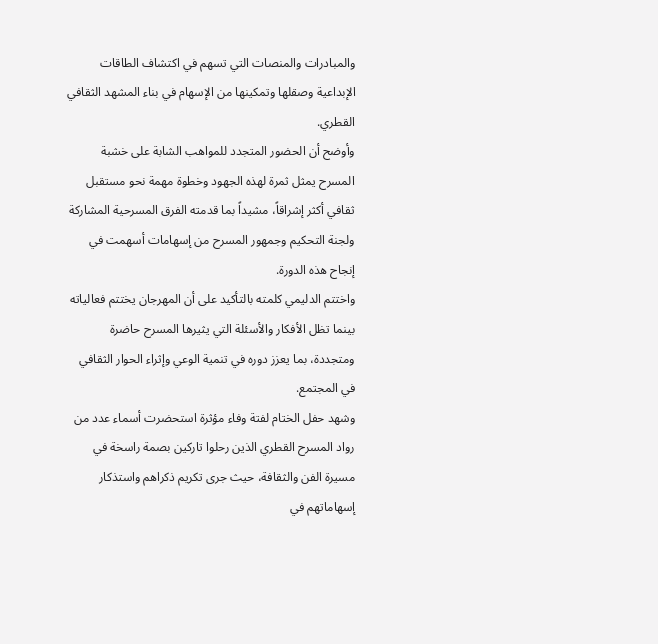والمبادرات والمنصات التي تسهم في اكتشاف الطاقات الإبداعية وصقلها وتمكينها من الإسهام في بناء المشهد الثقافي القطري.
وأوضح أن الحضور المتجدد للمواهب الشابة على خشبة المسرح يمثل ثمرة لهذه الجهود وخطوة مهمة نحو مستقبل ثقافي أكثر إشراقاً، مشيداً بما قدمته الفرق المسرحية المشاركة ولجنة التحكيم وجمهور المسرح من إسهامات أسهمت في إنجاح هذه الدورة.
واختتم الدليمي كلمته بالتأكيد على أن المهرجان يختتم فعالياته بينما تظل الأفكار والأسئلة التي يثيرها المسرح حاضرة ومتجددة، بما يعزز دوره في تنمية الوعي وإثراء الحوار الثقافي في المجتمع.
وشهد حفل الختام لفتة وفاء مؤثرة استحضرت أسماء عدد من رواد المسرح القطري الذين رحلوا تاركين بصمة راسخة في مسيرة الفن والثقافة، حيث جرى تكريم ذكراهم واستذكار إسهاماتهم في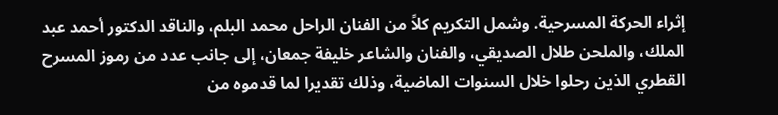إثراء الحركة المسرحية. وشمل التكريم كلاً من الفنان الراحل محمد البلم، والناقد الدكتور أحمد عبد الملك، والملحن طلال الصديقي، والفنان والشاعر خليفة جمعان، إلى جانب عدد من رموز المسرح القطري الذين رحلوا خلال السنوات الماضية، وذلك تقديرا لما قدموه من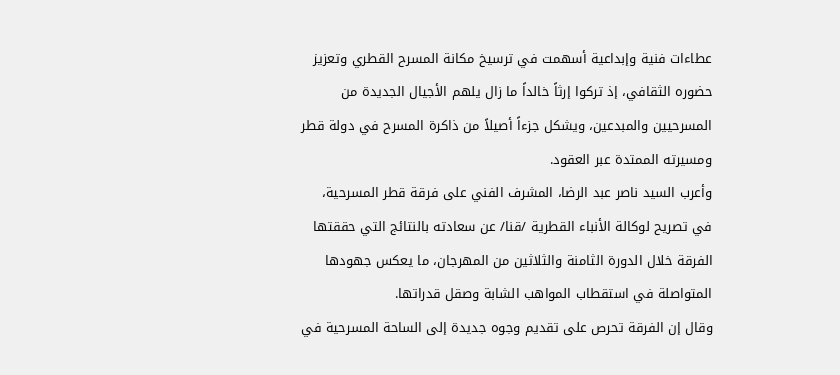عطاءات فنية وإبداعية أسهمت في ترسيخ مكانة المسرح القطري وتعزيز حضوره الثقافي، إذ تركوا إرثاً خالداً ما زال يلهم الأجيال الجديدة من المسرحيين والمبدعين، ويشكل جزءاً أصيلاً من ذاكرة المسرح في دولة قطر ومسيرته الممتدة عبر العقود.
وأعرب السيد ناصر عبد الرضا، المشرف الفني على فرقة قطر المسرحية، في تصريح لوكالة الأنباء القطرية /قنا/ عن سعادته بالنتائج التي حققتها الفرقة خلال الدورة الثامنة والثلاثين من المهرجان، ما يعكس جهودها المتواصلة في استقطاب المواهب الشابة وصقل قدراتها.
وقال إن الفرقة تحرص على تقديم وجوه جديدة إلى الساحة المسرحية في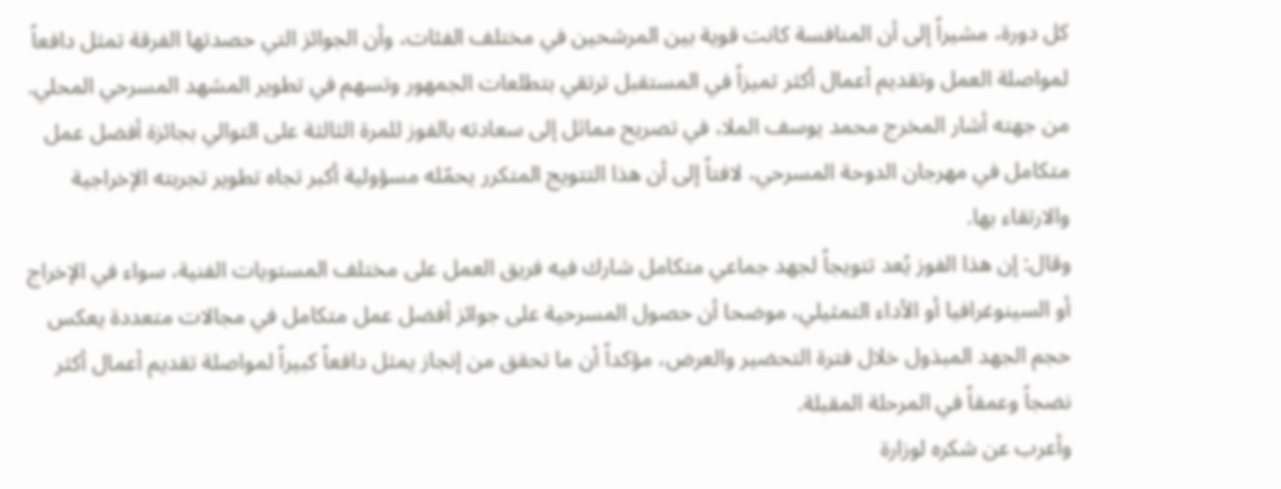كل دورة، مشيراً إلى أن المنافسة كانت قوية بين المرشحين في مختلف الفئات، وأن الجوائز التي حصدتها الفرقة تمثل دافعاً لمواصلة العمل وتقديم أعمال أكثر تميزاً في المستقبل ترتقي بتطلعات الجمهور وتسهم في تطوير المشهد المسرحي المحلي.
من جهته أشار المخرج محمد يوسف الملا، في تصريح مماثل إلى سعادته بالفوز للمرة الثالثة على التوالي بجائزة أفضل عمل متكامل في مهرجان الدوحة المسرحي، لافتاً إلى أن هذا التتويج المتكرر يحمّله مسؤولية أكبر تجاه تطوير تجربته الإخراجية والارتقاء بها.
وقال: إن هذا الفوز يُعد تتويجاً لجهد جماعي متكامل شارك فيه فريق العمل على مختلف المستويات الفنية، سواء في الإخراج أو السينوغرافيا أو الأداء التمثيلي، موضحا أن حصول المسرحية على جوائز أفضل عمل متكامل في مجالات متعددة يعكس حجم الجهد المبذول خلال فترة التحضير والعرض، مؤكداً أن ما تحقق من إنجاز يمثل دافعاً كبيراً لمواصلة تقديم أعمال أكثر نضجاً وعمقاً في المرحلة المقبلة.
وأعرب عن شكره لوزارة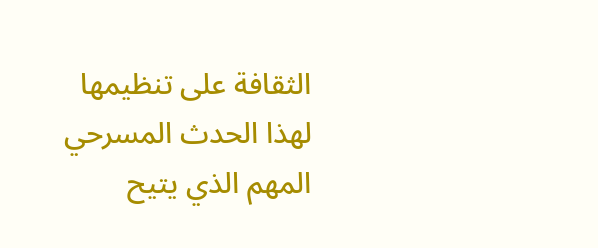الثقافة على تنظيمها لهذا الحدث المسرحي المهم الذي يتيح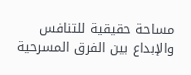مساحة حقيقية للتنافس والإبداع بين الفرق المسرحية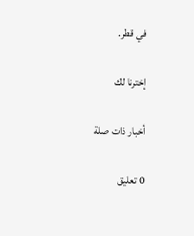في قطر.

إخترنا لك

أخبار ذات صلة

0 تعليق